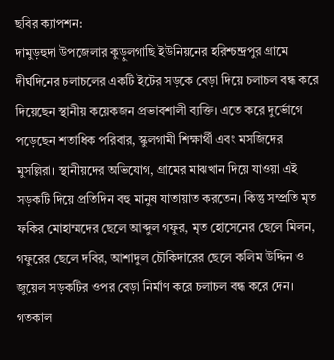ছবির ক্যাপশন:
দামুড়হুদা উপজেলার কুড়ুলগাছি ইউনিয়নের হরিশ্চন্দ্রপুর গ্রামে দীর্ঘদিনের চলাচলের একটি ইটের সড়কে বেড়া দিয়ে চলাচল বন্ধ করে দিয়েছেন স্থানীয় কয়েকজন প্রভাবশালী ব্যক্তি। এতে করে দুর্ভোগে পড়েছেন শতাধিক পরিবার, স্কুলগামী শিক্ষার্থী এবং মসজিদের মুসল্লিরা। স্থানীয়দের অভিযোগ, গ্রামের মাঝখান দিয়ে যাওয়া এই সড়কটি দিয়ে প্রতিদিন বহু মানুষ যাতায়াত করতেন। কিন্তু সম্প্রতি মৃত ফকির মোহাম্মদের ছেলে আব্দুল গফুর, মৃত হোসেনের ছেলে মিলন, গফুরের ছেলে দবির, আশাদুল চৌকিদারের ছেলে কলিম উদ্দিন ও জুয়েল সড়কটির ওপর বেড়া নির্মাণ করে চলাচল বন্ধ করে দেন।
গতকাল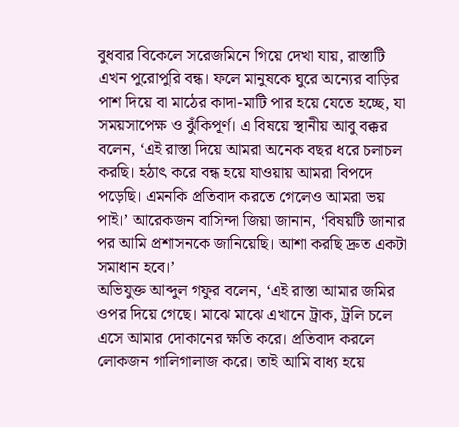বুধবার বিকেলে সরেজমিনে গিয়ে দেখা যায়, রাস্তাটি এখন পুরোপুরি বন্ধ। ফলে মানুষকে ঘুরে অন্যের বাড়ির পাশ দিয়ে বা মাঠের কাদা-মাটি পার হয়ে যেতে হচ্ছে, যা সময়সাপেক্ষ ও ঝুঁকিপূর্ণ। এ বিষয়ে স্থানীয় আবু বক্কর বলেন, ‘এই রাস্তা দিয়ে আমরা অনেক বছর ধরে চলাচল করছি। হঠাৎ করে বন্ধ হয়ে যাওয়ায় আমরা বিপদে পড়েছি। এমনকি প্রতিবাদ করতে গেলেও আমরা ভয় পাই।’ আরেকজন বাসিন্দা জিয়া জানান, ‘বিষয়টি জানার পর আমি প্রশাসনকে জানিয়েছি। আশা করছি দ্রুত একটা সমাধান হবে।’
অভিযুক্ত আব্দুল গফুর বলেন, ‘এই রাস্তা আমার জমির ওপর দিয়ে গেছে। মাঝে মাঝে এখানে ট্রাক, ট্রলি চলে এসে আমার দোকানের ক্ষতি করে। প্রতিবাদ করলে লোকজন গালিগালাজ করে। তাই আমি বাধ্য হয়ে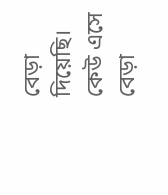বেড়া দিয়েছি। কেউ এসে বেড়া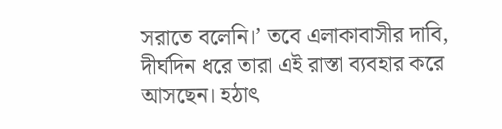সরাতে বলেনি।’ তবে এলাকাবাসীর দাবি, দীর্ঘদিন ধরে তারা এই রাস্তা ব্যবহার করে আসছেন। হঠাৎ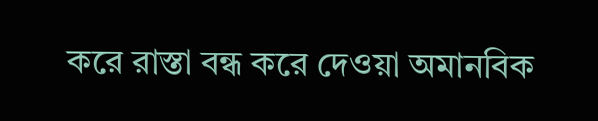করে রাস্তা বন্ধ করে দেওয়া অমানবিক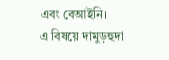এবং বেআইনি।
এ বিষয়ে দামুড়হুদা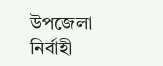উপজেলা নির্বাহী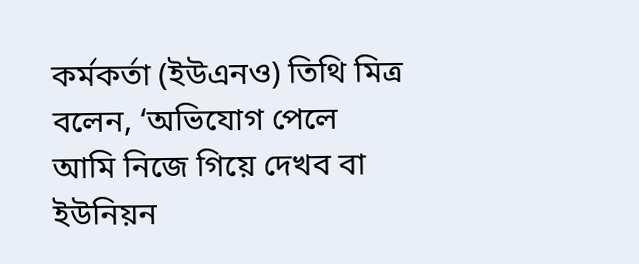কর্মকর্তা (ইউএনও) তিথি মিত্র বলেন, ‘অভিযোগ পেলে আমি নিজে গিয়ে দেখব বা ইউনিয়ন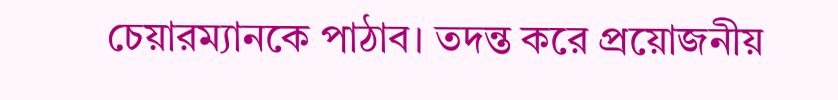চেয়ারম্যানকে পাঠাব। তদন্ত করে প্রয়োজনীয়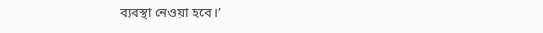ব্যবস্থা নেওয়া হবে।’